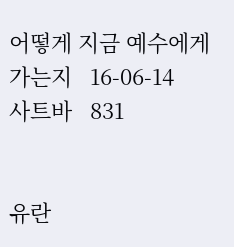어떻게 지금 예수에게 가는지   16-06-14
사트바   831


유란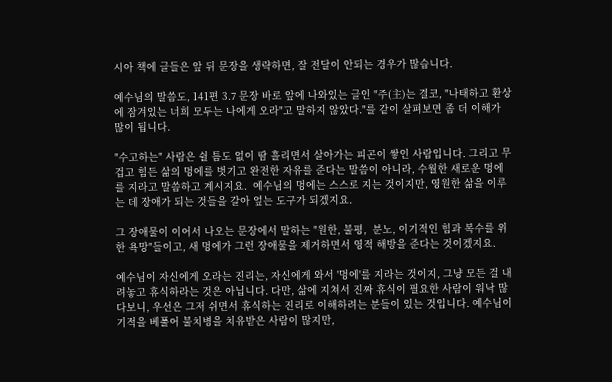시아 책에 글들은 앞 뒤 문장을 생략하면, 잘 전달이 안되는 경우가 많습니다.

예수님의 말씀도, 141편 3.7 문장 바로 앞에 나와있는 글인 "주(主)는 결코, "나태하고 환상에 잠겨있는 너희 모두는 나에게 오라"고 말하지 않았다."를 같이 살펴보면 좀 더 이해가 많이 됩니다.

"수고하는" 사람은 쉴 틈도 없이 땀 흘리면서 살아가는 피곤이 쌓인 사람입니다. 그리고 무겁고 힘든 삶의 멍에를 벗기고 완전한 자유를 준다는 말씀이 아니라, 수월한 새로운 멍에를 지라고 말씀하고 계시지요.  예수님의 멍에는 스스로 지는 것이지만, 영원한 삶을 이루는 데 장애가 되는 것들을 갈아 엎는 도구가 되겠지요.

그 장애물이 이어서 나오는 문장에서 말하는 "원한, 불평,  분노, 이기적인 힘과 복수를 위한 욕망"들이고, 새 멍에가 그런 장애물을 제거하면서 영적 해방을 준다는 것이겠지요.

예수님이 자신에게 오라는 진리는, 자신에게 와서 '멍에'를 지라는 것이지, 그냥 모든 걸 내려놓고 휴식하라는 것은 아닙니다. 다만, 삶에 지쳐서 진짜 휴식이 필요한 사람이 워낙 많다보니, 우선은 그저 쉬면서 휴식하는 진리로 이해하려는 분들이 있는 것입니다. 예수님이 기적을 베풀어 불치병을 치유받은 사람이 많지만,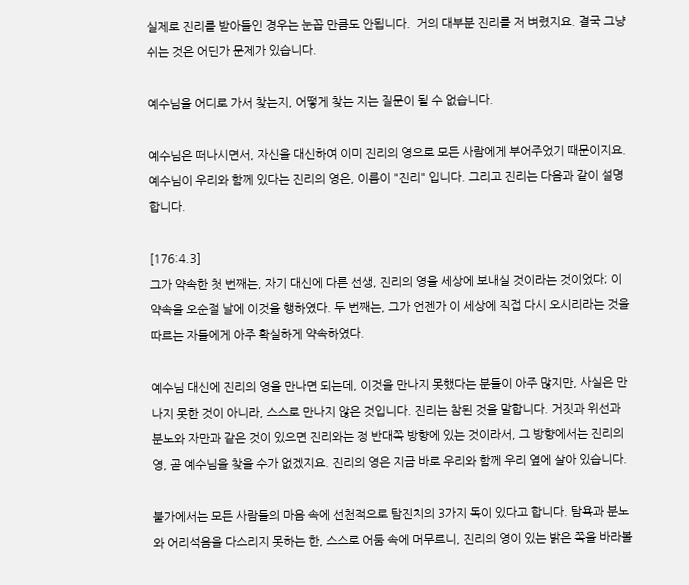실제로 진리를 받아들인 경우는 눈꼽 만큼도 안됩니다.  거의 대부분 진리를 저 벼렸지요. 결국 그냥 쉬는 것은 어딘가 문제가 있습니다.

예수님을 어디로 가서 찾는지, 어떻게 찾는 지는 질문이 될 수 없습니다.

예수님은 떠나시면서, 자신을 대신하여 이미 진리의 영으로 모든 사람에게 부어주었기 때문이지요. 예수님이 우리와 함께 있다는 진리의 영은, 이름이 "진리" 입니다. 그리고 진리는 다음과 같이 설명합니다.

[176:4.3]
그가 약속한 첫 번째는, 자기 대신에 다른 선생, 진리의 영을 세상에 보내실 것이라는 것이었다; 이 약속을 오순절 날에 이것을 행하였다. 두 번째는, 그가 언젠가 이 세상에 직접 다시 오시리라는 것을 따르는 자들에게 아주 확실하게 약속하였다.

예수님 대신에 진리의 영을 만나면 되는데, 이것을 만나지 못했다는 분들이 아주 많지만, 사실은 만나지 못한 것이 아니라, 스스로 만나지 않은 것입니다. 진리는 참된 것을 말합니다. 거짓과 위선과 분노와 자만과 같은 것이 있으면 진리와는 정 반대쪽 방향에 있는 것이라서, 그 방향에서는 진리의 영, 곧 예수님을 찾을 수가 없겠지요. 진리의 영은 지금 바로 우리와 함께 우리 옆에 살아 있습니다.

불가에서는 모든 사람들의 마음 속에 선천적으로 탐진치의 3가지 독이 있다고 합니다. 탐욕과 분노와 어리석음을 다스리지 못하는 한, 스스로 어둠 속에 머무르니, 진리의 영이 있는 밝은 쪽을 바라볼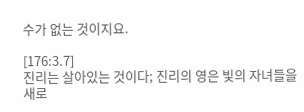수가 없는 것이지요.

[176:3.7]
진리는 살아있는 것이다; 진리의 영은 빛의 자녀들을 새로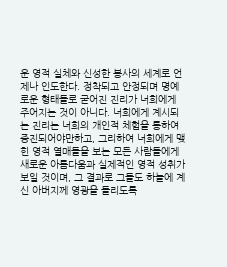운 영적 실체와 신성한 봉사의 세계로 언제나 인도한다. 정착되고 안정되며 명예로운 형태들로 굳어진 진리가 너희에게 주어지는 것이 아니다. 너희에게 계시되는 진리는 너희의 개인적 체험을 통하여 증진되어야만하고, 그리하여 너희에게 맺힌 영적 열매들을 보는 모든 사람들에게 새로운 아름다움과 실제적인 영적 성취가 보일 것이며, 그 결과로 그들도 하늘에 계신 아버지께 영광을 돌리도록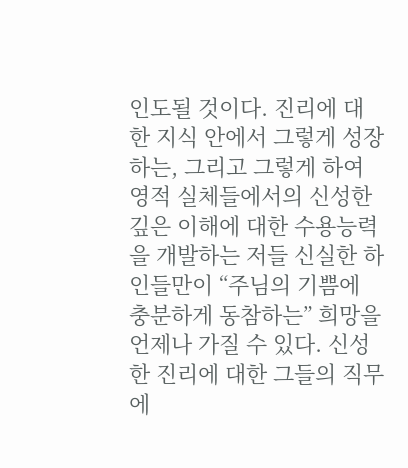인도될 것이다. 진리에 대한 지식 안에서 그렇게 성장하는, 그리고 그렇게 하여 영적 실체들에서의 신성한 깊은 이해에 대한 수용능력을 개발하는 저들 신실한 하인들만이 “주님의 기쁨에 충분하게 동참하는” 희망을 언제나 가질 수 있다. 신성한 진리에 대한 그들의 직무에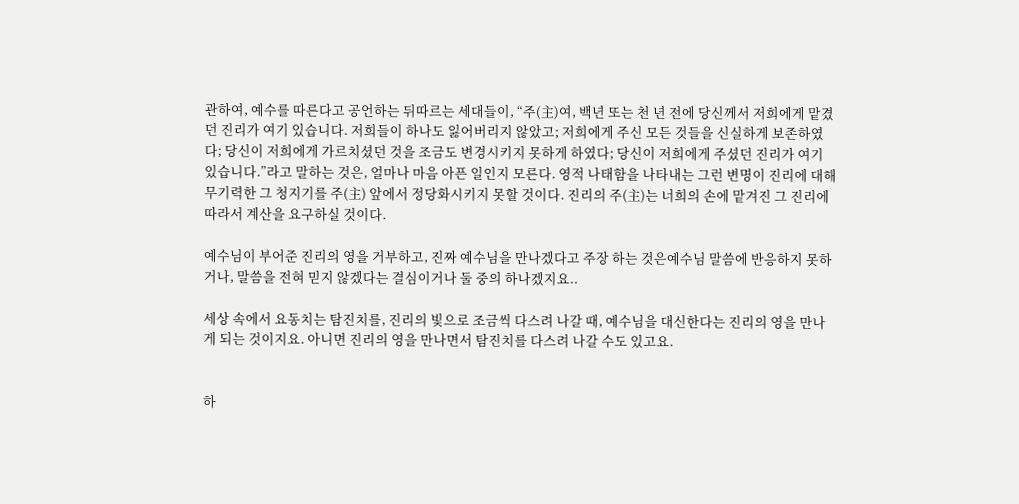관하여, 예수를 따른다고 공언하는 뒤따르는 세대들이, “주(主)여, 백년 또는 천 년 전에 당신께서 저희에게 맡겼던 진리가 여기 있습니다. 저희들이 하나도 잃어버리지 않았고; 저희에게 주신 모든 것들을 신실하게 보존하였다; 당신이 저희에게 가르치셨던 것을 조금도 변경시키지 못하게 하였다; 당신이 저희에게 주셨던 진리가 여기 있습니다.”라고 말하는 것은, 얼마나 마음 아픈 일인지 모른다. 영적 나태함을 나타내는 그런 변명이 진리에 대해 무기력한 그 청지기를 주(主) 앞에서 정당화시키지 못할 것이다. 진리의 주(主)는 너희의 손에 맡겨진 그 진리에 따라서 계산을 요구하실 것이다.

예수님이 부어준 진리의 영을 거부하고, 진짜 예수님을 만나겠다고 주장 하는 것은예수님 말씀에 반응하지 못하거나, 말씀을 전혀 믿지 않겠다는 결심이거나 둘 중의 하나겠지요..

세상 속에서 요동치는 탐진치를, 진리의 빛으로 조금씩 다스려 나갈 때, 예수님을 대신한다는 진리의 영을 만나게 되는 것이지요. 아니면 진리의 영을 만나면서 탐진치를 다스려 나갈 수도 있고요.


하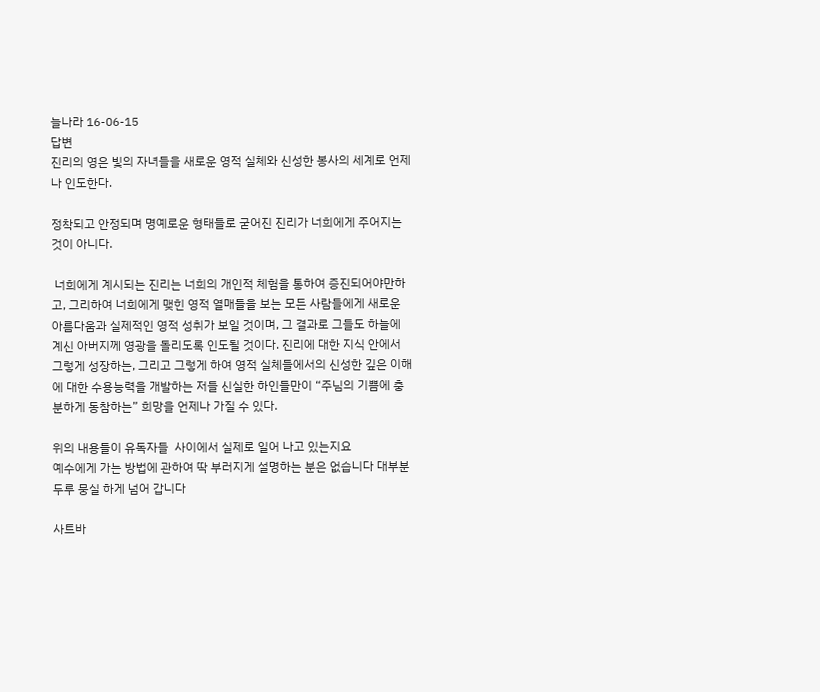늘나라 16-06-15
답변
진리의 영은 빛의 자녀들을 새로운 영적 실체와 신성한 봉사의 세계로 언제나 인도한다.

정착되고 안정되며 명예로운 형태들로 굳어진 진리가 너희에게 주어지는 것이 아니다.

 너희에게 계시되는 진리는 너희의 개인적 체험을 통하여 증진되어야만하고, 그리하여 너희에게 맺힌 영적 열매들을 보는 모든 사람들에게 새로운 아름다움과 실제적인 영적 성취가 보일 것이며, 그 결과로 그들도 하늘에 계신 아버지께 영광을 돌리도록 인도될 것이다. 진리에 대한 지식 안에서 그렇게 성장하는, 그리고 그렇게 하여 영적 실체들에서의 신성한 깊은 이해에 대한 수용능력을 개발하는 저들 신실한 하인들만이 “주님의 기쁨에 충분하게 동참하는” 희망을 언제나 가질 수 있다.

위의 내용들이 유독자들  사이에서 실제로 일어 나고 있는지요
예수에게 가는 방법에 관하여 딱 부러지게 설명하는 분은 없습니다 대부분 두루 뭉실 하게 넘어 갑니다

사트바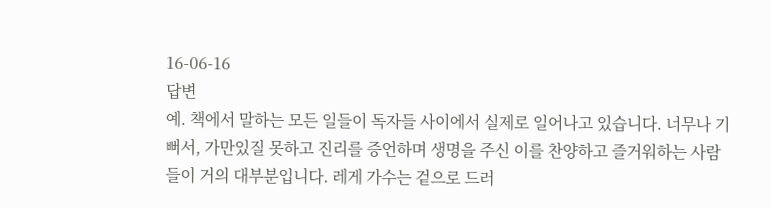16-06-16
답변
예. 책에서 말하는 모든 일들이 독자들 사이에서 실제로 일어나고 있습니다. 너무나 기뻐서, 가만있질 못하고 진리를 증언하며 생명을 주신 이를 찬양하고 즐거워하는 사람들이 거의 대부분입니다. 레게 가수는 겉으로 드러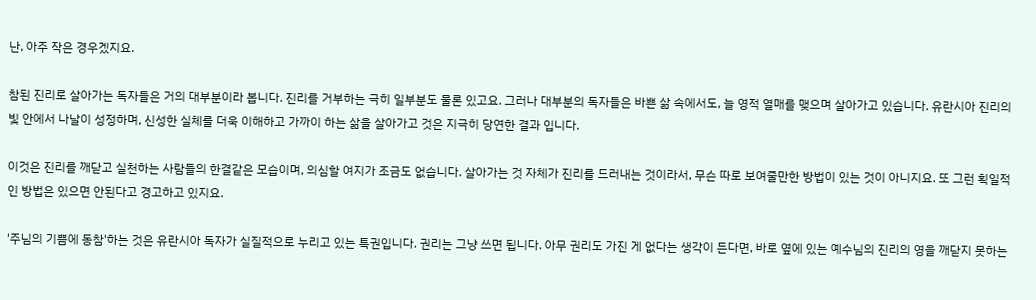난, 아주 작은 경우겠지요.

참된 진리로 살아가는 독자들은 거의 대부분이라 봅니다. 진리를 거부하는 극히 일부분도 물론 있고요. 그러나 대부분의 독자들은 바쁜 삶 속에서도, 늘 영적 열매를 맺으며 살아가고 있습니다. 유란시아 진리의 빛 안에서 나날이 성정하며, 신성한 실체를 더욱 이해하고 가까이 하는 삶을 살아가고 것은 지극히 당연한 결과 입니다.

이것은 진리를 깨닫고 실천하는 사람들의 한결같은 모습이며, 의심할 여지가 조금도 없습니다. 살아가는 것 자체가 진리를 드러내는 것이라서, 무슨 따로 보여줄만한 방법이 있는 것이 아니지요. 또 그런 획일적인 방법은 있으면 안된다고 경고하고 있지요.

'주님의 기쁨에 동참'하는 것은 유란시아 독자가 실질적으로 누리고 있는 특권입니다. 권리는 그냥 쓰면 됩니다. 아무 권리도 가진 게 없다는 생각이 든다면, 바로 옆에 있는 예수님의 진리의 영을 깨닫지 못하는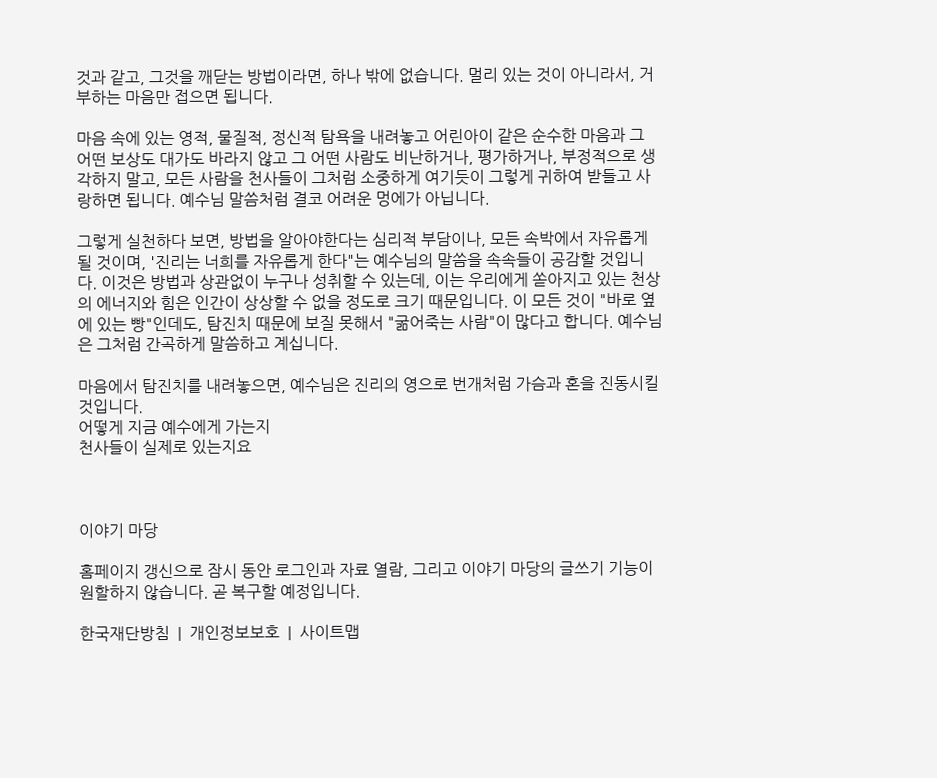것과 같고, 그것을 깨닫는 방법이라면, 하나 밖에 없습니다. 멀리 있는 것이 아니라서, 거부하는 마음만 접으면 됩니다.

마음 속에 있는 영적, 물질적, 정신적 탐욕을 내려놓고 어린아이 같은 순수한 마음과 그 어떤 보상도 대가도 바라지 않고 그 어떤 사람도 비난하거나, 평가하거나, 부정적으로 생각하지 말고, 모든 사람을 천사들이 그처럼 소중하게 여기듯이 그렇게 귀하여 받들고 사랑하면 됩니다. 예수님 말씀처럼 결코 어려운 멍에가 아닙니다.

그렇게 실천하다 보면, 방법을 알아야한다는 심리적 부담이나, 모든 속박에서 자유롭게 될 것이며, '진리는 너희를 자유롭게 한다"는 예수님의 말씀을 속속들이 공감할 것입니다. 이것은 방법과 상관없이 누구나 성취할 수 있는데, 이는 우리에게 쏟아지고 있는 천상의 에너지와 힘은 인간이 상상할 수 없을 정도로 크기 때문입니다. 이 모든 것이 "바로 옆에 있는 빵"인데도, 탐진치 때문에 보질 못해서 "굶어죽는 사람"이 많다고 합니다. 예수님은 그처럼 간곡하게 말씀하고 계십니다.

마음에서 탐진치를 내려놓으면, 예수님은 진리의 영으로 번개처럼 가슴과 혼을 진동시킬 것입니다.
어떻게 지금 예수에게 가는지
천사들이 실제로 있는지요



이야기 마당

홈페이지 갱신으로 잠시 동안 로그인과 자료 열람, 그리고 이야기 마당의 글쓰기 기능이 원할하지 않습니다. 곧 복구할 예정입니다.

한국재단방침  |  개인정보보호  |  사이트맵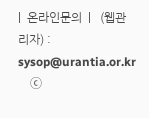|  온라인문의  |   (웹관리자) : sysop@urantia.or.kr
    ⓒ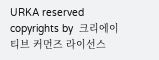URKA reserved copyrights by  크리에이티브 커먼즈 라이선스